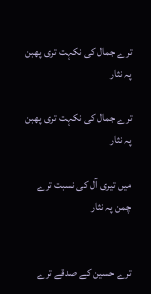ترے جمال کی نکہت تری پھبن پہ نثار

ترے جمال کی نکہت تری پھبن پہ نثار

میں تیری آل کی نسبت ترے چمن پہ نثار


ترے حسین کے صدقے ترے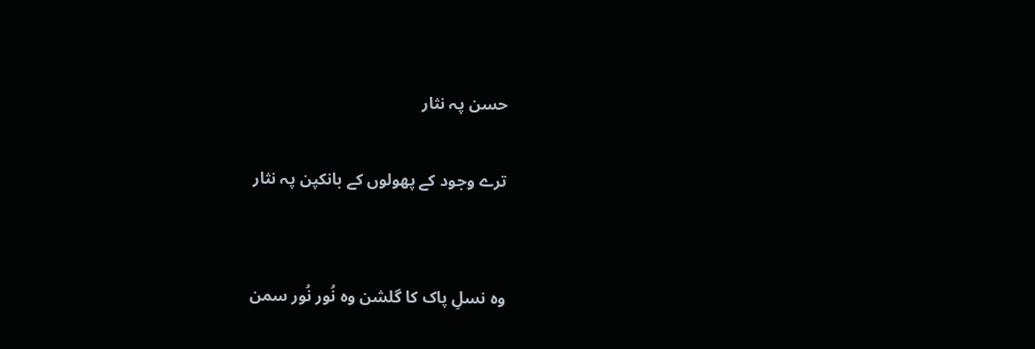حسن پہ نثار

ترے وجود کے پھولوں کے بانکپن پہ نثار


وہ نسلِ پاک کا گلشن وہ نُور نُور سمن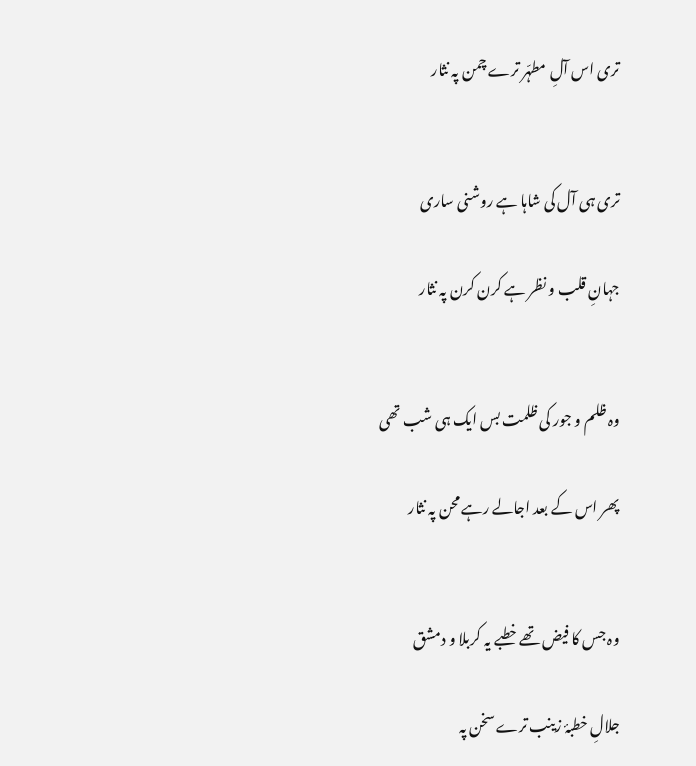تری اس آلِ مطہّر ترے چمن پہ نثار


تری ہی آل کی شاہا ہے روشنی ساری

جہانِ قلب و نظر ہے کرن کرن پہ نثار


وہ ظلم و جور کی ظلمت بس ایک ہی شب تھی

پھر اس کے بعد اجالے رہے محن پہ نثار


وہ جس کا فیض تھے خطبے یہ کربلا و دمشق

جلالِ خطبۂ زینب ترے سخن پہ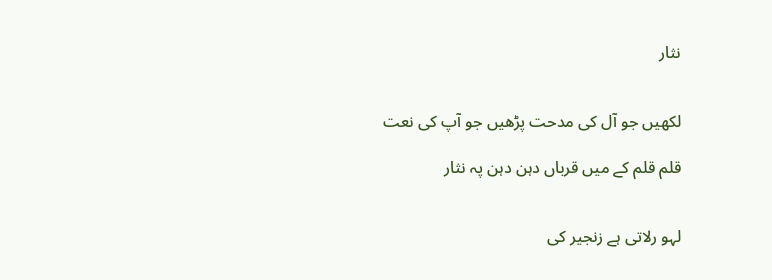نثار


لکھیں جو آل کی مدحت پڑھیں جو آپ کی نعت

قلم قلم کے میں قرباں دہن دہن پہ نثار


لہو رلاتی ہے زنجیر کی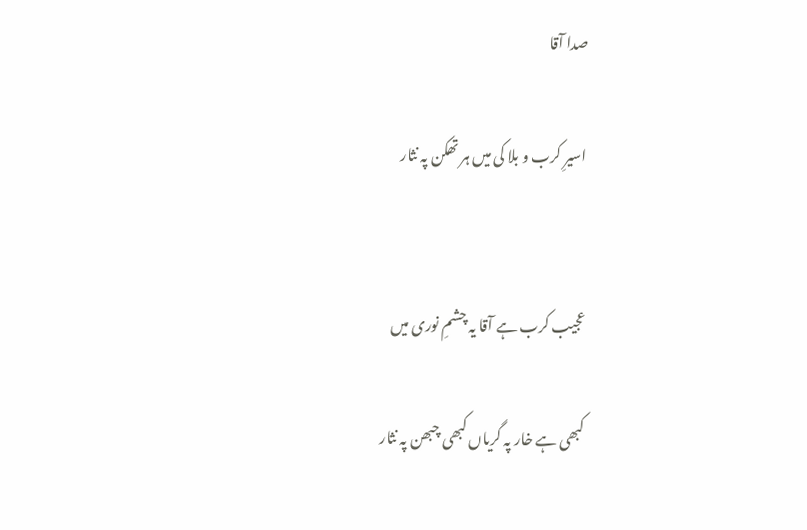صدا آقا

اسیرِ کرب و بلا کی میں ہر تھکن پہ نثار


عجیب کرب ہے آقا یہ چشمِ نوری میں

کبھی ہے خار پہ گریاں کبھی چبھن پہ نثار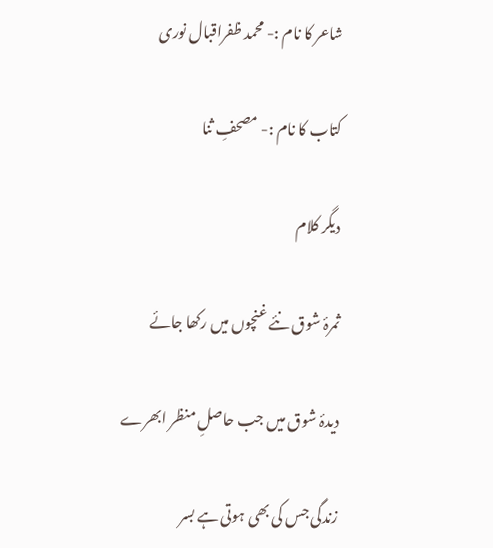شاعر کا نام :- محمد ظفراقبال نوری

کتاب کا نام :- مصحفِ ثنا

دیگر کلام

ثمرۂ شوق نئے غنچوں میں رکھا جائے

دیدۂ شوق میں جب حاصلِ منظر ابھرے

زندگی جس کی بھی ہوتی ہے بسر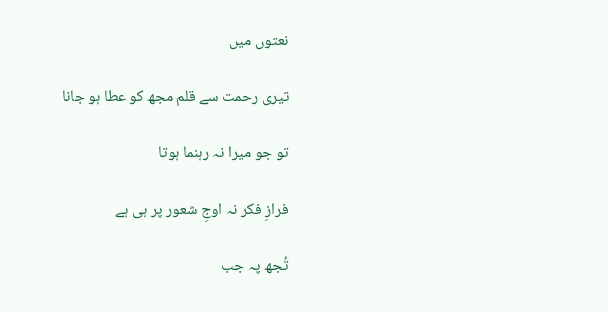نعتوں میں

تیری رحمت سے قلم مجھ کو عطا ہو جانا

تو جو میرا نہ رہنما ہوتا

فرازِ فکر نہ اوجِ شعور پر ہی ہے

تُجھ پہ جب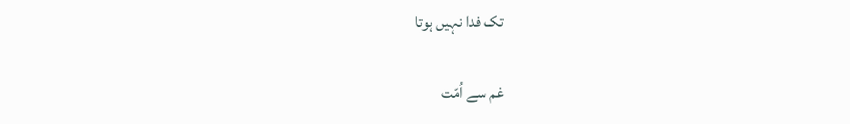تک فدا نہیں ہوتا

غم سے اُمّت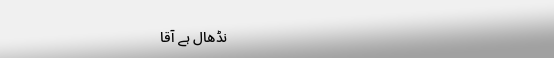نڈھال ہے آقا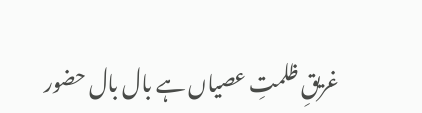غریقِ ظلمتِ عصیاں ہے بال بال حضور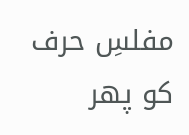مفلسِ حرف کو پھر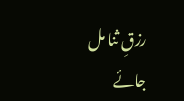رزقِ ثنا مل جائے